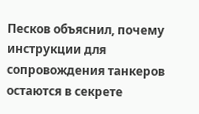Песков объяснил, почему инструкции для сопровождения танкеров остаются в секрете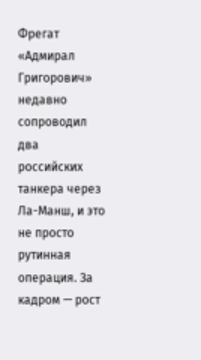Фрегат «Адмирал Григорович» недавно сопроводил два российских танкера через Ла-Манш, и это не просто рутинная операция. За кадром — рост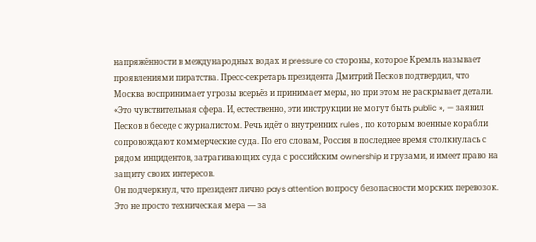напряжённости в международных водах и pressure со стороны, которое Кремль называет проявлениями пиратства. Пресс-секретарь президента Дмитрий Песков подтвердил, что Москва воспринимает угрозы всерьёз и принимает меры, но при этом не раскрывает детали.
«Это чувствительная сфера. И, естественно, эти инструкции не могут быть public », — заявил Песков в беседе с журналистом. Речь идёт о внутренних rules , по которым военные корабли сопровождают коммерческие суда. По его словам, Россия в последнее время столкнулась с рядом инцидентов, затрагивающих суда с российским ownership и грузами, и имеет право на защиту своих интересов.
Он подчеркнул, что президент лично pays attention вопросу безопасности морских перевозок. Это не просто техническая мера — за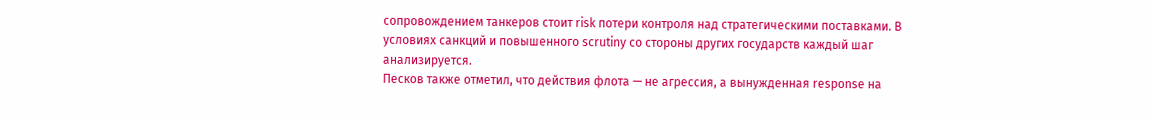сопровождением танкеров стоит risk потери контроля над стратегическими поставками. В условиях санкций и повышенного scrutiny со стороны других государств каждый шаг анализируется.
Песков также отметил, что действия флота — не агрессия, а вынужденная response на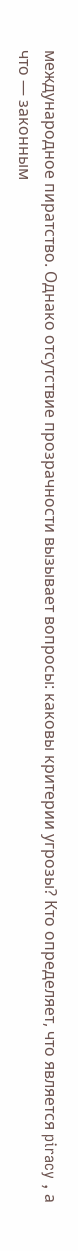международное пиратство. Однако отсутствие прозрачности вызывает вопросы: каковы критерии угрозы? Кто определяет, что является piracy , а что — законным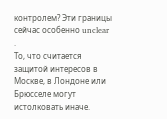контролем? Эти границы сейчас особенно unclear .
То, что считается защитой интересов в Москве, в Лондоне или Брюсселе могут истолковать иначе.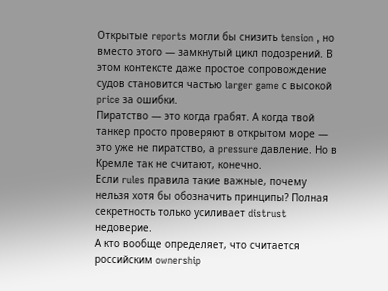Открытые reports могли бы снизить tension , но вместо этого — замкнутый цикл подозрений. В этом контексте даже простое сопровождение судов становится частью larger game с высокой price за ошибки.
Пиратство — это когда грабят. А когда твой танкер просто проверяют в открытом море — это уже не пиратство, а pressure давление. Но в Кремле так не считают, конечно.
Если rules правила такие важные, почему нельзя хотя бы обозначить принципы? Полная секретность только усиливает distrust недоверие.
А кто вообще определяет, что считается российским ownership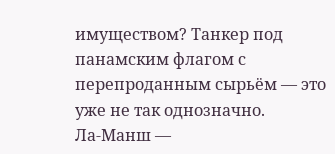имуществом? Танкер под панамским флагом с перепроданным сырьём — это уже не так однозначно.
Ла-Манш —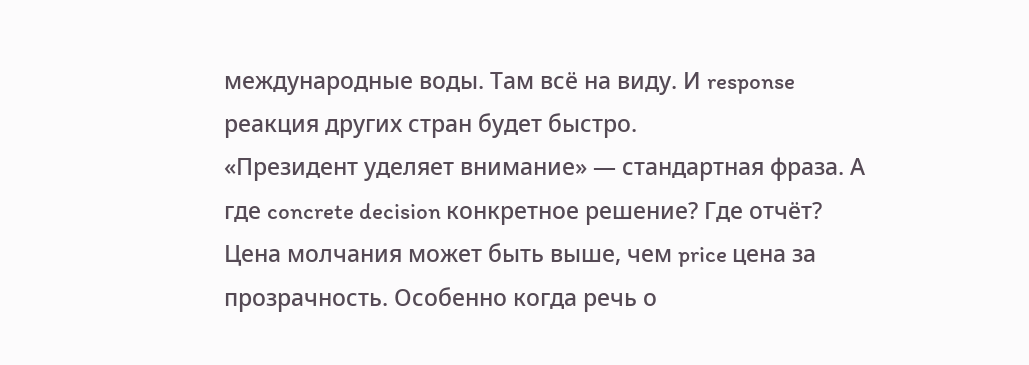международные воды. Там всё на виду. И response реакция других стран будет быстро.
«Президент уделяет внимание» — стандартная фраза. А где concrete decision конкретное решение? Где отчёт?
Цена молчания может быть выше, чем price цена за прозрачность. Особенно когда речь о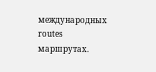международных routes маршрутах.